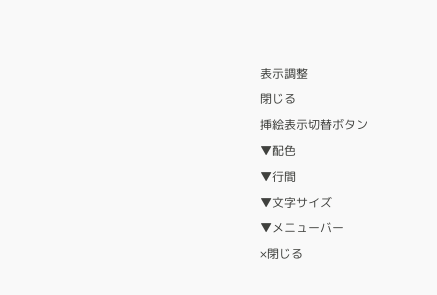表示調整
閉じる
挿絵表示切替ボタン
▼配色
▼行間
▼文字サイズ
▼メニューバー
×閉じる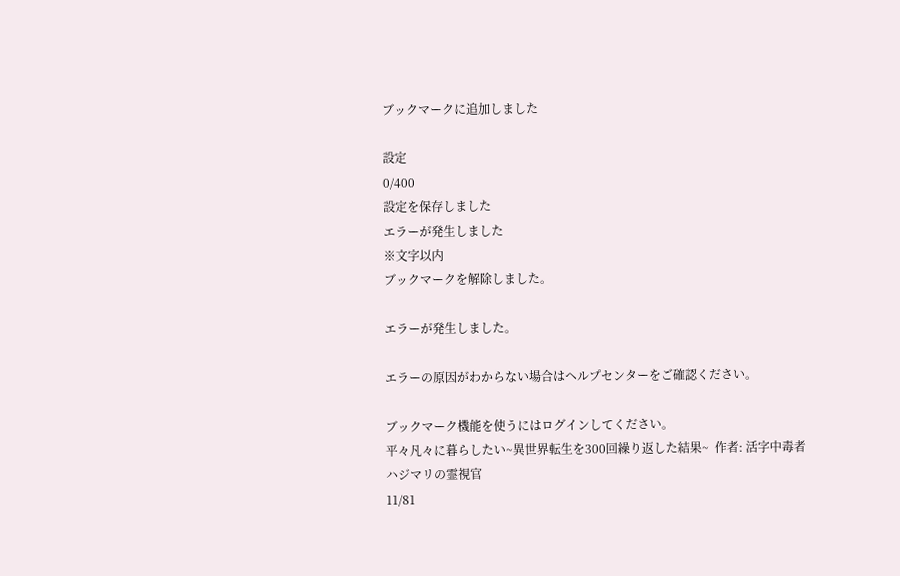ブックマークに追加しました

設定
0/400
設定を保存しました
エラーが発生しました
※文字以内
ブックマークを解除しました。

エラーが発生しました。

エラーの原因がわからない場合はヘルプセンターをご確認ください。

ブックマーク機能を使うにはログインしてください。
平々凡々に暮らしたい~異世界転生を300回繰り返した結果~  作者: 活字中毒者
ハジマリの霊視官
11/81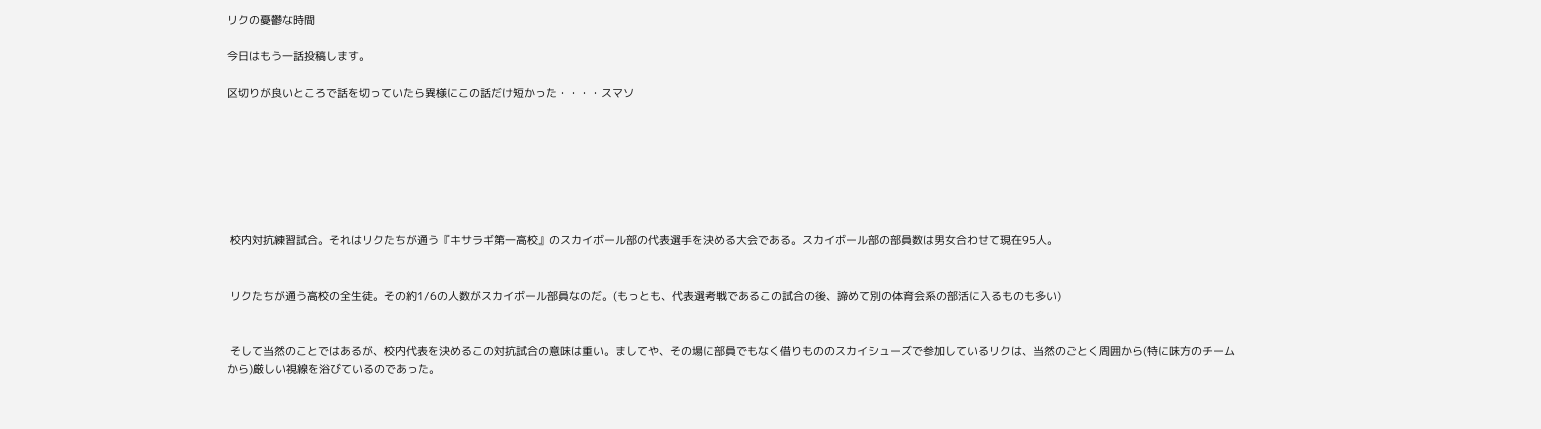リクの憂鬱な時間

今日はもう一話投稿します。

区切りが良いところで話を切っていたら異様にこの話だけ短かった・・・・スマソ







 校内対抗練習試合。それはリクたちが通う『キサラギ第一高校』のスカイボール部の代表選手を決める大会である。スカイボール部の部員数は男女合わせて現在95人。


 リクたちが通う高校の全生徒。その約1/6の人数がスカイボール部員なのだ。(もっとも、代表選考戦であるこの試合の後、諦めて別の体育会系の部活に入るものも多い)


 そして当然のことではあるが、校内代表を決めるこの対抗試合の意味は重い。ましてや、その場に部員でもなく借りもののスカイシューズで参加しているリクは、当然のごとく周囲から(特に味方のチームから)厳しい視線を浴びているのであった。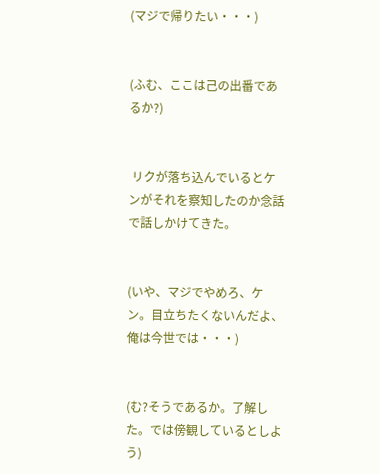(マジで帰りたい・・・)


(ふむ、ここは己の出番であるか?)


 リクが落ち込んでいるとケンがそれを察知したのか念話で話しかけてきた。


(いや、マジでやめろ、ケン。目立ちたくないんだよ、俺は今世では・・・)


(む?そうであるか。了解した。では傍観しているとしよう)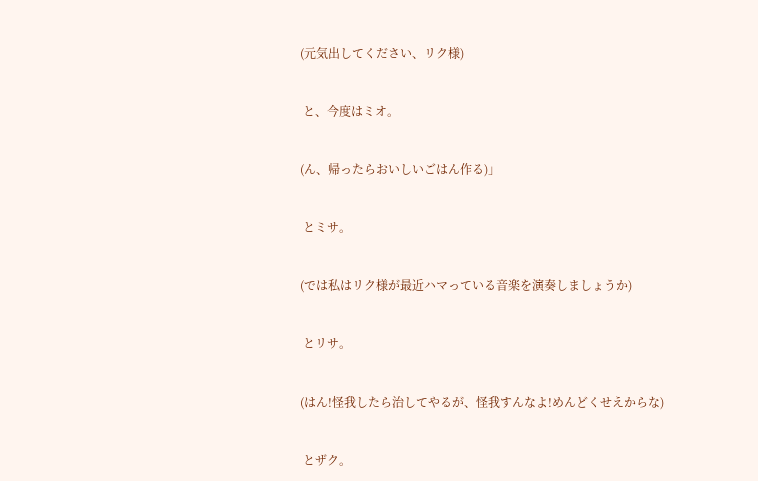(元気出してください、リク様)


 と、今度はミオ。


(ん、帰ったらおいしいごはん作る)」


 とミサ。


(では私はリク様が最近ハマっている音楽を演奏しましょうか)


 とリサ。


(はん!怪我したら治してやるが、怪我すんなよ!めんどくせえからな)


 とザク。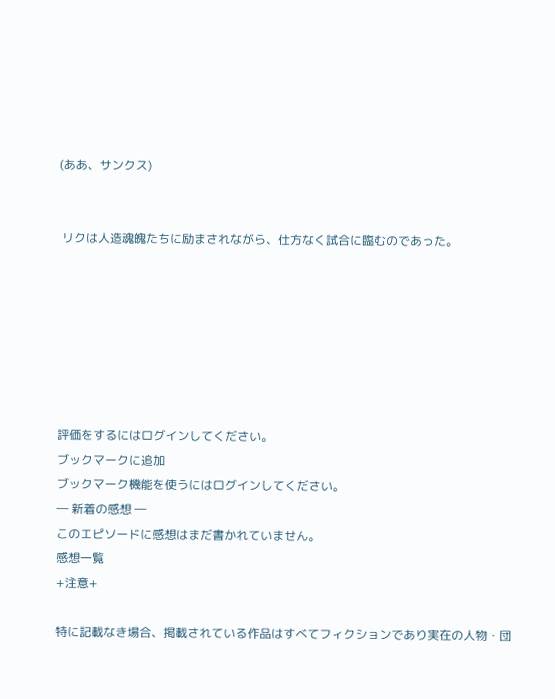(ああ、サンクス)


 リクは人造魂魄たちに励まされながら、仕方なく試合に臨むのであった。







評価をするにはログインしてください。
ブックマークに追加
ブックマーク機能を使うにはログインしてください。
― 新着の感想 ―
このエピソードに感想はまだ書かれていません。
感想一覧
+注意+

特に記載なき場合、掲載されている作品はすべてフィクションであり実在の人物・団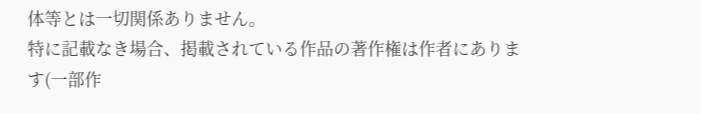体等とは一切関係ありません。
特に記載なき場合、掲載されている作品の著作権は作者にあります(一部作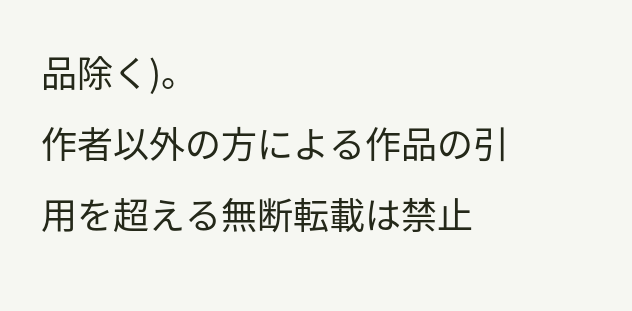品除く)。
作者以外の方による作品の引用を超える無断転載は禁止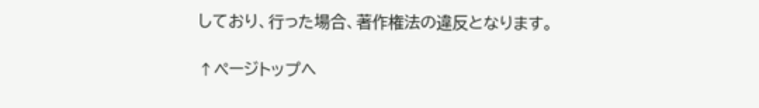しており、行った場合、著作権法の違反となります。

↑ページトップへ